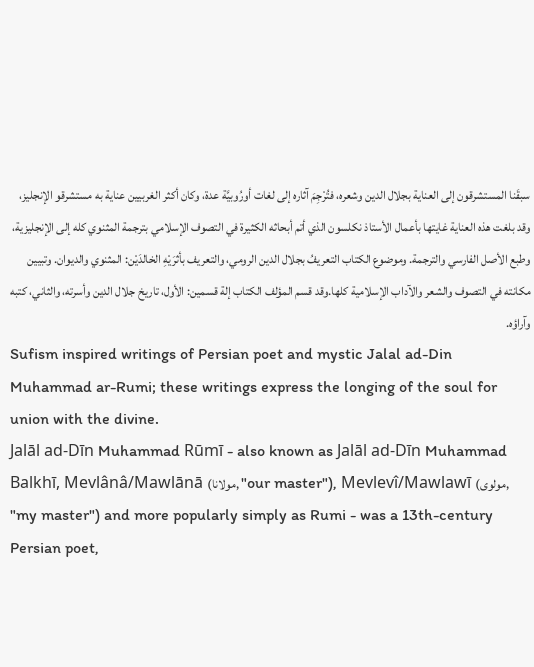سبقَنا المستشرقون إلى العناية بجلال الدين وشعره، فتُرْجِمَ آثاره إلى لغات أورُوبيَّة عدة، وكان أكثر الغربيين عناية به مستشرقو الإنجليز، وقد بلغت هذه العناية غايتها بأعمال الأستاذ نكلسون الذي أتم أبحاثه الكثيرة في التصوف الإسلامي بترجمة المثنوي كله إلى الإنجليزية، وطبع الأصل الفارسي والترجمة. وموضوع الكتاب التعريفُ بجلال الدين الرومي، والتعريف بأثرَيْهِ الخالدَيْن: المثنوي والديوان. وتبيين مكانته في التصوف والشعر والآداب الإسلامية كلها.وقد قسم المؤلف الكتاب إلة قسمين: الأول، تاريخ جلال الدين وأسرته، والثاني، كتبه وآراؤه.
Sufism inspired writings of Persian poet and mystic Jalal ad-Din Muhammad ar-Rumi; these writings express the longing of the soul for union with the divine.
Jalāl ad-Dīn Muhammad Rūmī - also known as Jalāl ad-Dīn Muhammad Balkhī, Mevlânâ/Mawlānā (مولانا, "our master"), Mevlevî/Mawlawī (مولوی, "my master") and more popularly simply as Rumi - was a 13th-century Persian poet,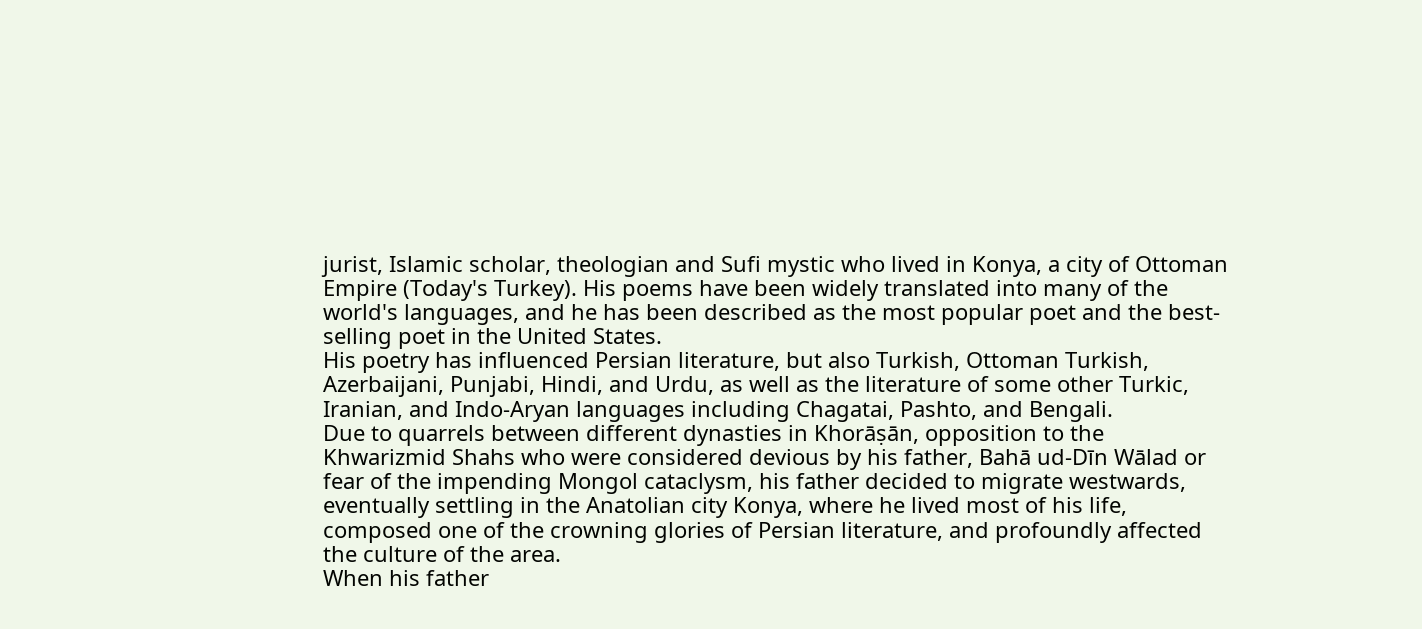jurist, Islamic scholar, theologian and Sufi mystic who lived in Konya, a city of Ottoman Empire (Today's Turkey). His poems have been widely translated into many of the world's languages, and he has been described as the most popular poet and the best-selling poet in the United States.
His poetry has influenced Persian literature, but also Turkish, Ottoman Turkish, Azerbaijani, Punjabi, Hindi, and Urdu, as well as the literature of some other Turkic, Iranian, and Indo-Aryan languages including Chagatai, Pashto, and Bengali.
Due to quarrels between different dynasties in Khorāṣān, opposition to the Khwarizmid Shahs who were considered devious by his father, Bahā ud-Dīn Wālad or fear of the impending Mongol cataclysm, his father decided to migrate westwards, eventually settling in the Anatolian city Konya, where he lived most of his life, composed one of the crowning glories of Persian literature, and profoundly affected the culture of the area.
When his father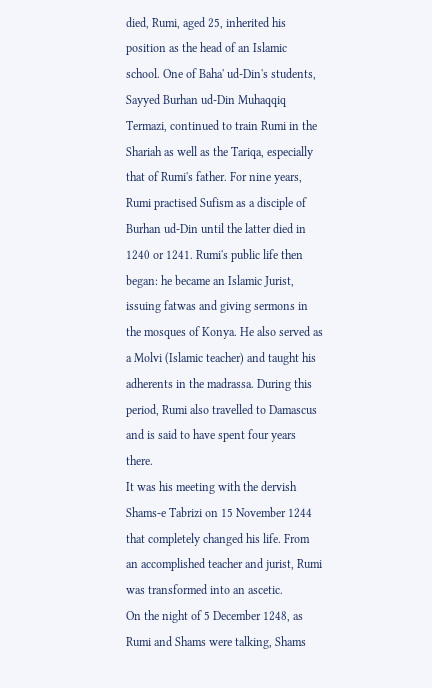died, Rumi, aged 25, inherited his position as the head of an Islamic school. One of Baha' ud-Din's students, Sayyed Burhan ud-Din Muhaqqiq Termazi, continued to train Rumi in the Shariah as well as the Tariqa, especially that of Rumi's father. For nine years, Rumi practised Sufism as a disciple of Burhan ud-Din until the latter died in 1240 or 1241. Rumi's public life then began: he became an Islamic Jurist, issuing fatwas and giving sermons in the mosques of Konya. He also served as a Molvi (Islamic teacher) and taught his adherents in the madrassa. During this period, Rumi also travelled to Damascus and is said to have spent four years there.
It was his meeting with the dervish Shams-e Tabrizi on 15 November 1244 that completely changed his life. From an accomplished teacher and jurist, Rumi was transformed into an ascetic.
On the night of 5 December 1248, as Rumi and Shams were talking, Shams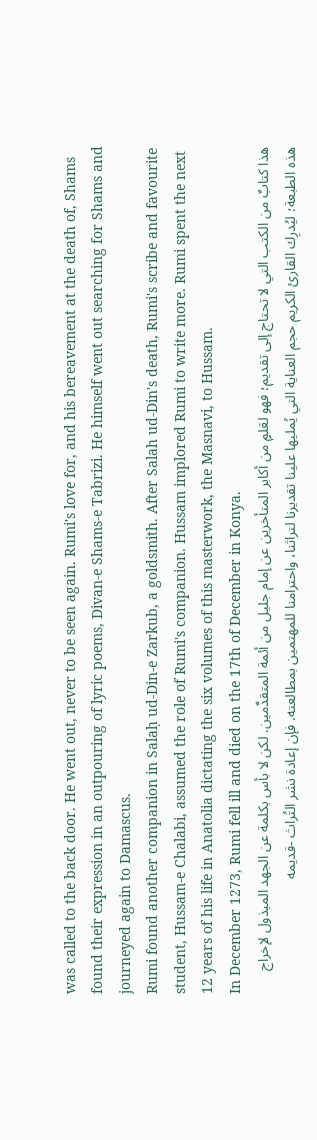was called to the back door. He went out, never to be seen again. Rumi's love for, and his bereavement at the death of, Shams found their expression in an outpouring of lyric poems, Divan-e Shams-e Tabrizi. He himself went out searching for Shams and journeyed again to Damascus.
Rumi found another companion in Salaḥ ud-Din-e Zarkub, a goldsmith. After Salah ud-Din's death, Rumi's scribe and favourite student, Hussam-e Chalabi, assumed the role of Rumi's companion. Hussam implored Rumi to write more. Rumi spent the next 12 years of his life in Anatolia dictating the six volumes of this masterwork, the Masnavi, to Hussam.
In December 1273, Rumi fell ill and died on the 17th of December in Konya.
هذا كتابٌ من الكتب التي لا تحتاج إلى تقديم؛ فهو لعَلمٍ من أكابر المتأخرين عن إمام جليل من أئمة المتقدِّمين. لكن لا بأس بكلمة عن الجهد المبذول لإخراج هذه الطبعة؛ ليُدرِك القارئ الكريم حجم العناية التي يُمليها علينا تقديرنا لتراثنا، واحترامنا للمهتمين بمطالعته. فإن إعادة نشر التُراث -قديمه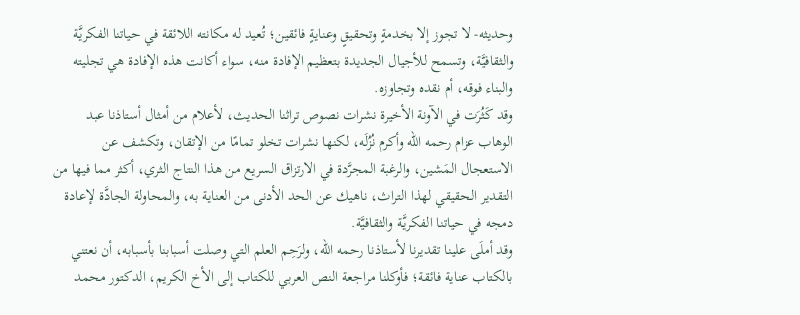وحديثه- لا تجوز إلا بخدمةٍ وتحقيقٍ وعنايةٍ فائقين؛ تُعيد له مكانته اللائقة في حياتنا الفكريَّة والثقافيَّة، وتسمح للأجيال الجديدة بتعظيم الإفادة منه، سواء أكانت هذه الإفادة هي تجليته والبناء فوقه، أم نقده وتجاوزه.
وقد كَثُرَت في الآونة الأخيرة نشرات نصوص تراثنا الحديث، لأعلام من أمثال أستاذنا عبد الوهاب عزام رحمه الله وأكرم نُزُلَه، لكنها نشرات تخلو تمامًا من الإتقان، وتكشف عن الاستعجال المَشين، والرغبة المجرَّدة في الارتزاق السريع من هذا النتاج الثري، أكثر مما فيها من التقدير الحقيقي لهذا التراث، ناهيك عن الحد الأدنى من العناية به، والمحاولة الجادَّة لإعادة دمجه في حياتنا الفكريَّة والثقافيَّة.
وقد أملَى علينا تقديرنا لأستاذنا رحمه الله، ولرَحِم العلم التي وصلت أسبابنا بأسبابه، أن نعتني بالكتاب عناية فائقة؛ فأوكلنا مراجعة النص العربي للكتاب إلى الأخ الكريم، الدكتور محمد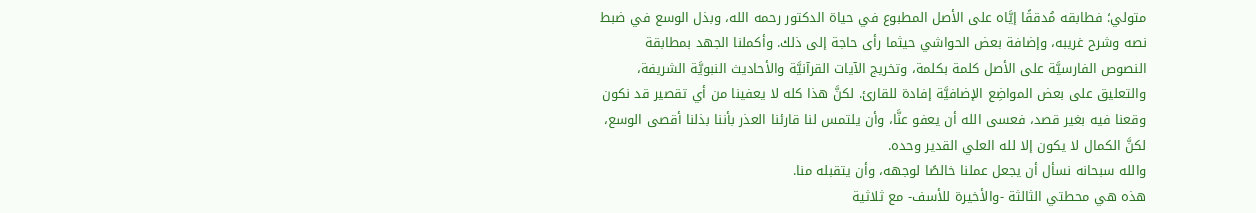متولي؛ فطابقه مُدققًا إيَّاه على الأصل المطبوع في حياة الدكتور رحمه الله، وبذل الوسع في ضبط نصه وشرح غريبه، وإضافة بعض الحواشي حيثما رأى حاجة إلى ذلك. وأكملنا الجهد بمطابقة النصوص الفارسيَّة على الأصل كلمة بكلمة، وتخريج الآيات القرآنيَّة والأحاديث النبويَّة الشريفة، والتعليق على بعض المواضِع الإضافيَّة إفادة للقارئ. لكنَّ هذا كله لا يعفينا من أي تقصير قد نكون وقعنا فيه بغير قصد، فعسى الله أن يعفو عنَّا، وأن يلتمس لنا قارئنا العذر بأننا بذلنا أقصى الوسع، لكنَّ الكمال لا يكون إلا لله العلي القدير وحده.
والله سبحانه نسأل أن يجعل عملنا خالصًا لوجهه، وأن يتقبله منا.
هذه هي محطتي الثالثة -والأخيرة للأسف- مع ثلاثية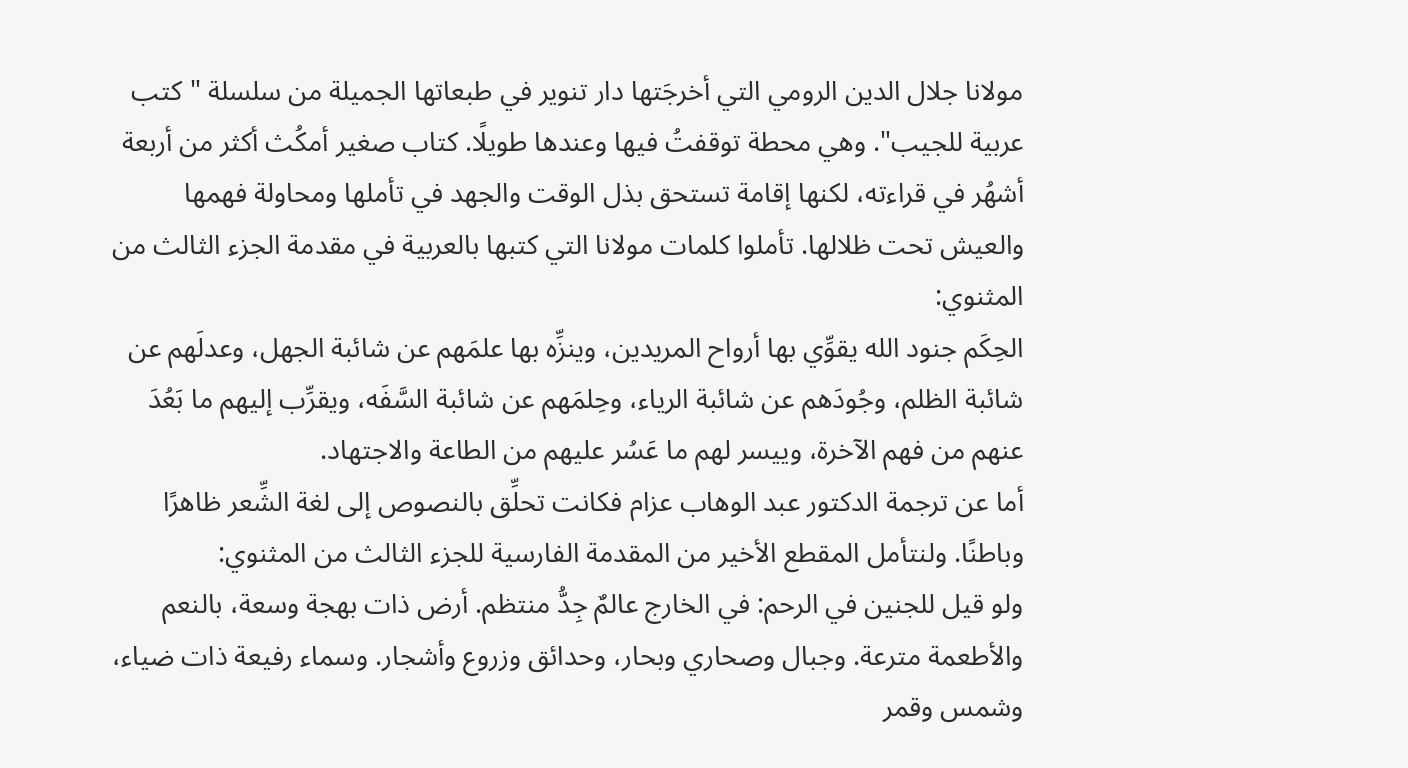مولانا جلال الدين الرومي التي أخرجَتها دار تنوير في طبعاتها الجميلة من سلسلة "كتب عربية للجيب". وهي محطة توقفتُ فيها وعندها طويلًا. كتاب صغير أمكُث أكثر من أربعة أشهُر في قراءته، لكنها إقامة تستحق بذل الوقت والجهد في تأملها ومحاولة فهمها والعيش تحت ظلالها. تأملوا كلمات مولانا التي كتبها بالعربية في مقدمة الجزء الثالث من المثنوي:
الحِكَم جنود الله يقوِّي بها أرواح المريدين، وينزِّه بها علمَهم عن شائبة الجهل، وعدلَهم عن شائبة الظلم، وجُودَهم عن شائبة الرياء، وحِلمَهم عن شائبة السَّفَه، ويقرِّب إليهم ما بَعُدَ عنهم من فهم الآخرة، وييسر لهم ما عَسُر عليهم من الطاعة والاجتهاد.
أما عن ترجمة الدكتور عبد الوهاب عزام فكانت تحلِّق بالنصوص إلى لغة الشِّعر ظاهرًا وباطنًا. ولنتأمل المقطع الأخير من المقدمة الفارسية للجزء الثالث من المثنوي:
ولو قيل للجنين في الرحم: في الخارج عالمٌ جِدُّ منتظم. أرض ذات بهجة وسعة، بالنعم والأطعمة مترعة. وجبال وصحاري وبحار، وحدائق وزروع وأشجار. وسماء رفيعة ذات ضياء، وشمس وقمر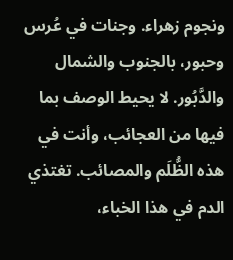ونجوم زهراء. وجنات في عُرس وحبور، بالجنوب والشمال والدَّبُور. لا يحيط الوصف بما فيها من العجائب، وأنت في هذه الظُّلَم والمصائب. تغتذي الدم في هذا الخباء،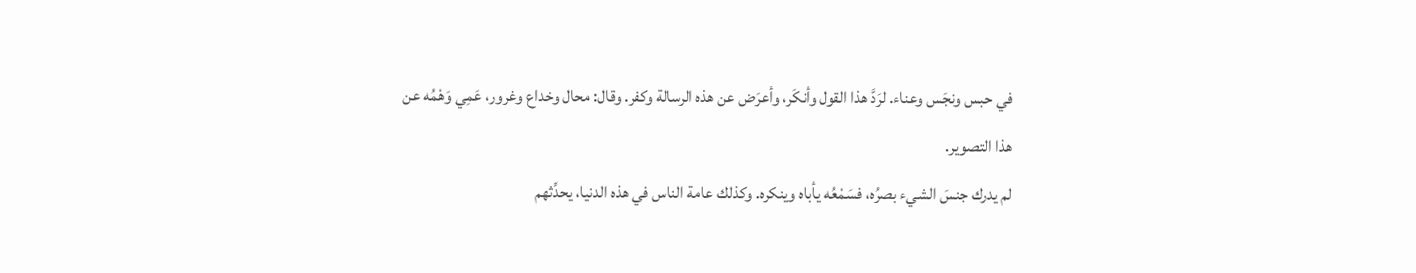في حبس ونجَس وعناء. لرَدَّ هذا القول وأنكَر، وأعرَض عن هذه الرسالة وكفر. وقال: محال وخداع وغرور، عَمِي وَهْمُه عن هذا التصوير.
لم يدرك جنسَ الشيء بصرُه، فسَمْعُه يأباه وينكره. وكذلك عامة الناس في هذه الدنيا، يحدِّثهم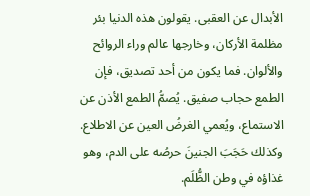الأبدال عن العقبى. يقولون هذه الدنيا بئر مظلمة الأركان، وخارجها عالم وراء الروائح والألوان. فما يكون من أحد تصديق، فإن الطمع حجاب صفيق. يُصمُّ الطمع الأذن عن الاستماع، ويُعمي الغرضُ العين عن الاطلاع. وكذلك حَجَبَ الجنينَ حرصُه على الدم، وهو غذاؤه في وطن الظُّلَم.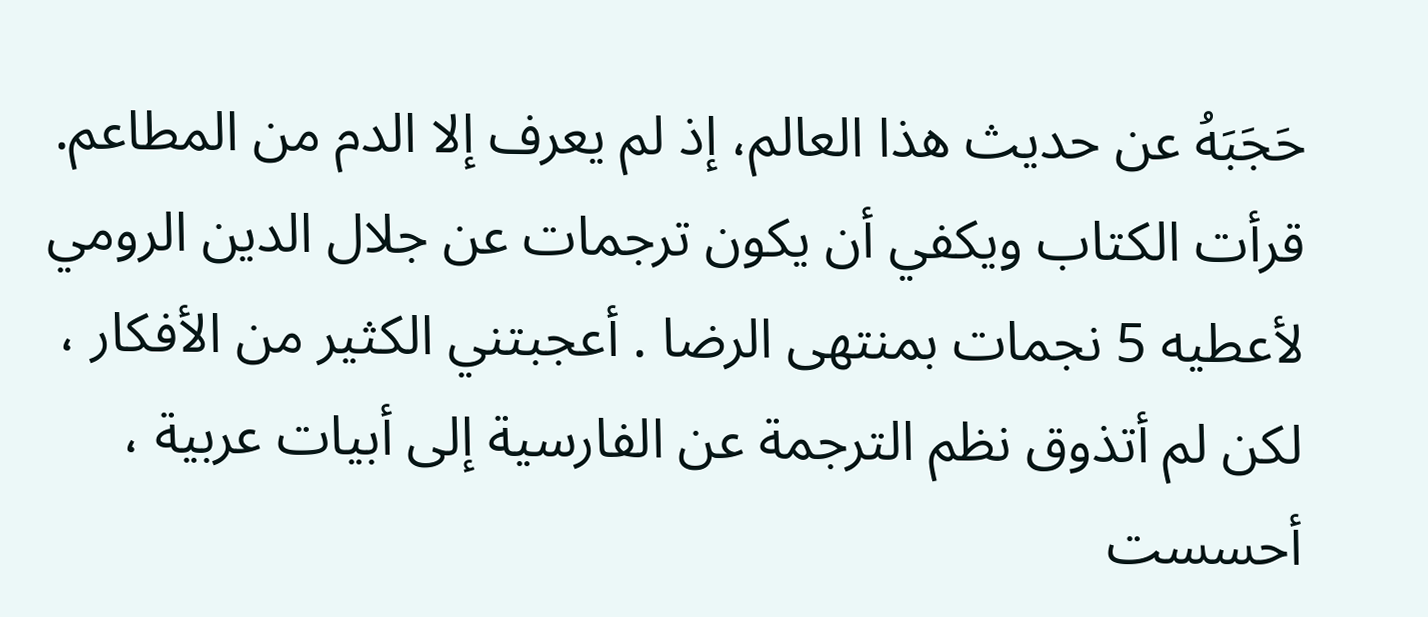حَجَبَهُ عن حديث هذا العالم، إذ لم يعرف إلا الدم من المطاعم.
قرأت الكتاب ويكفي أن يكون ترجمات عن جلال الدين الرومي لأعطيه 5 نجمات بمنتهى الرضا . أعجبتني الكثير من الأفكار ، لكن لم أتذوق نظم الترجمة عن الفارسية إلى أبيات عربية ، أحسست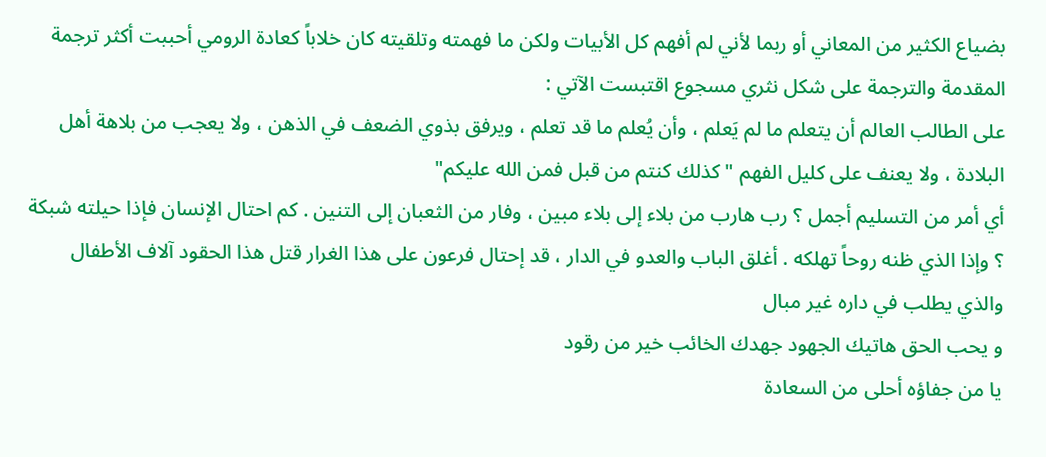بضياع الكثير من المعاني أو ربما لأني لم أفهم كل الأبيات ولكن ما فهمته وتلقيته كان خلاباً كعادة الرومي أحببت أكثر ترجمة المقدمة والترجمة على شكل نثري مسجوع اقتبست الآتي :
على الطالب العالم أن يتعلم ما لم يَعلم ، وأن يُعلم ما قد تعلم ، ويرفق بذوي الضعف في الذهن ، ولا يعجب من بلاهة أهل البلادة ، ولا يعنف على كليل الفهم " كذلك كنتم من قبل فمن الله عليكم"
أي أمر من التسليم أجمل ؟ رب هارب من بلاء إلى بلاء مبين ، وفار من الثعبان إلى التنين . كم احتال الإنسان فإذا حيلته شبكة ؟ وإذا الذي ظنه روحاً تهلكه . أغلق الباب والعدو في الدار ، قد إحتال فرعون على هذا الغرار قتل هذا الحقود آلاف الأطفال والذي يطلب في داره غير مبال
و يحب الحق هاتيك الجهود جهدك الخائب خير من رقود
يا من جفاؤه أحلى من السعادة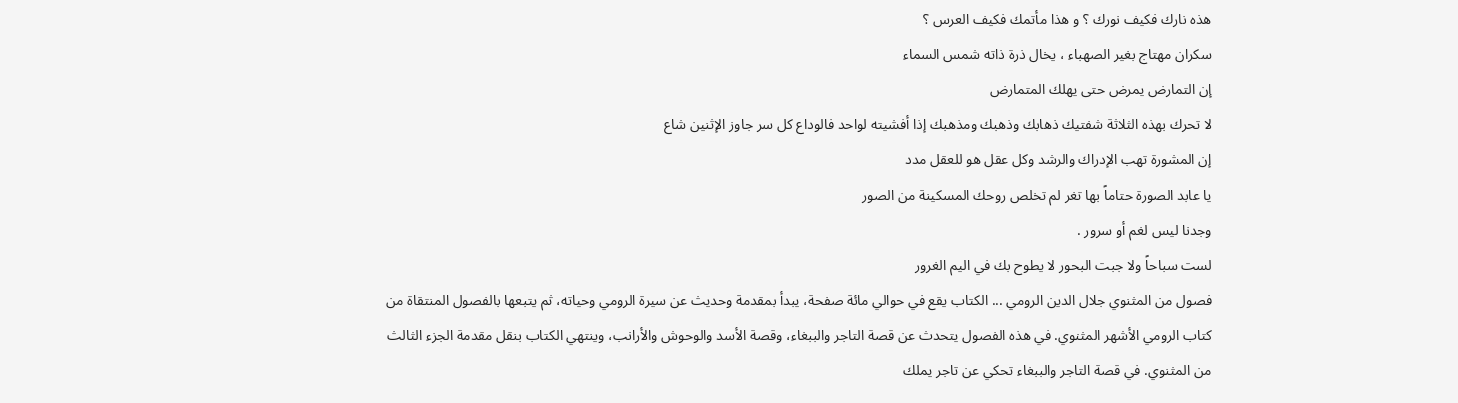هذه نارك فكيف نورك ؟ و هذا مأتمك فكيف العرس ؟
سكران مهتاج بغير الصهباء ، يخال ذرة ذاته شمس السماء
إن التمارض يمرض حتى يهلك المتمارض
لا تحرك بهذه الثلاثة شفتيك ذهابك وذهبك ومذهبك إذا أفشيته لواحد فالوداع كل سر جاوز الإثنين شاع
إن المشورة تهب الإدراك والرشد وكل عقل هو للعقل مدد
يا عابد الصورة حتاماً بها تغر لم تخلص روحك المسكينة من الصور
وجدنا ليس لغم أو سرور .
لست سباحاً ولا جبت البحور لا يطوح بك في اليم الغرور
فصول من المثنوي جلال الدين الرومي ... الكتاب يقع في حوالي مائة صفحة، يبدأ بمقدمة وحديث عن سيرة الرومي وحياته، ثم يتبعها بالفصول المنتقاة من كتاب الرومي الأشهر المثنوي. في هذه الفصول يتحدث عن قصة التاجر والببغاء، وقصة الأسد والوحوش والأرانب، وينتهي الكتاب بنقل مقدمة الجزء الثالث من المثنوي. في قصة التاجر والببغاء تحكي عن تاجر يملك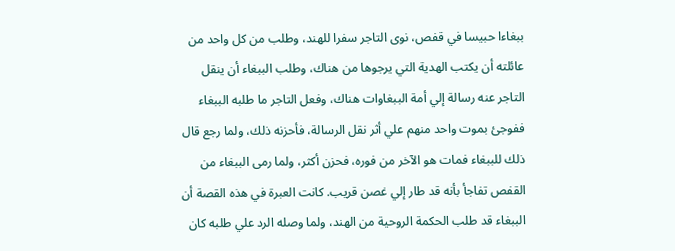ببغاءا حبيسا في قفص، نوى التاجر سفرا للهند، وطلب من كل واحد من عائلته أن يكتب الهدية التي يرجوها من هناك، وطلب الببغاء أن ينقل التاجر عنه رسالة إلي أمة الببغاوات هناك، وفعل التاجر ما طلبه الببغاء ففوجئ بموت واحد منهم علي أثر نقل الرسالة، فأحزنه ذلك، ولما رجع قال ذلك للببغاء فمات هو الآخر من فوره، فحزن أكثر، ولما رمى الببغاء من القفص تفاجأ بأنه قد طار إلي غصن قريب. كانت العبرة في هذه القصة أن الببغاء قد طلب الحكمة الروحية من الهند، ولما وصله الرد علي طلبه كان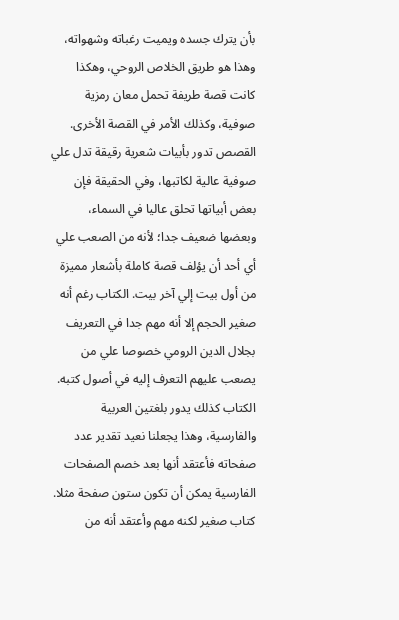بأن يترك جسده ويميت رغباته وشهواته، وهذا هو طريق الخلاص الروحي، وهكذا كانت قصة طريفة تحمل معان رمزية صوفية، وكذلك الأمر في القصة الأخرى. القصص تدور بأبيات شعرية رقيقة تدل علي صوفية عالية لكاتبها، وفي الحقيقة فإن بعض أبياتها تحلق عاليا في السماء، وبعضها ضعيف جدا؛ لأنه من الصعب علي أي أحد أن يؤلف قصة كاملة بأشعار مميزة من أول بيت إلي آخر بيت. الكتاب رغم أنه صغير الحجم إلا أنه مهم جدا في التعريف بجلال الدين الرومي خصوصا علي من يصعب عليهم التعرف إليه في أصول كتبه. الكتاب كذلك يدور بلغتين العربية والفارسية، وهذا يجعلنا نعيد تقدير عدد صفحاته فأعتقد أنها بعد خصم الصفحات الفارسية يمكن أن تكون ستون صفحة مثلا. كتاب صغير لكنه مهم وأعتقد أنه من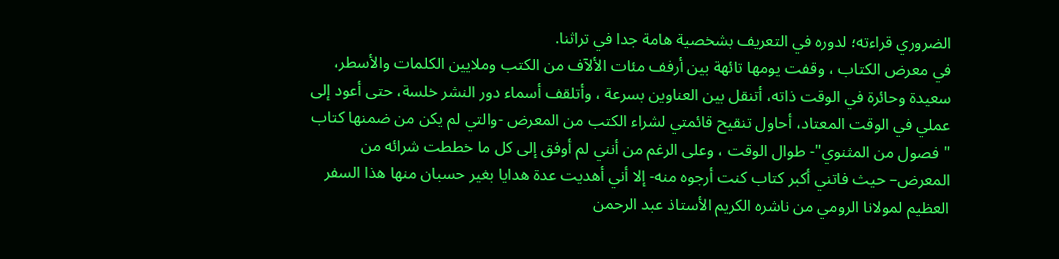الضروري قراءته؛ لدوره في التعريف بشخصية هامة جدا في تراثنا.
في معرض الكتاب ، وقفت يومها تائهة بين أرفف مئات الألآف من الكتب وملايين الكلمات والأسطر، سعيدة وحائرة في الوقت ذاته، أتنقل بين العناوين بسرعة ، وأتلقف أسماء دور النشر خلسة، حتى أعود إلى عملي في الوقت المعتاد، أحاول تنقيح قائمتي لشراء الكتب من المعرض -والتي لم يكن من ضمنها كتاب " فصول من المثنوي"- طوال الوقت ، وعلى الرغم من أنني لم أوفق إلى كل ما خططت شرائه من المعرض– حيث فاتني أكبر كتاب كنت أرجوه منه- إلا أني أهديت عدة هدايا بغير حسبان منها هذا السفر العظيم لمولانا الرومي من ناشره الكريم الأستاذ عبد الرحمن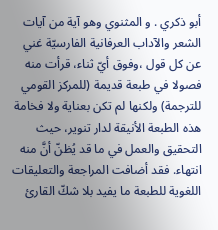أبو ذكري . و المثنوي وهو آية من آيات الشعر والآداب العرفانية الفارسيّة غني عن كل قول ،وفوق أيّ ثناء، قرأت منه فصولا في طبعة قديمة (للمركز القومي للترجمة) ولكنها لم تكن بعناية ولا فخامة هذه الطبعة الأنيقة لدار تنوير، حيث التحقيق والعمل في ما قد يُظنّ أنَّ منه انتهاء. فقد أضافت المراجعة والتعليقات اللغوية للطبعة ما يفيد بلا شكّ القارئ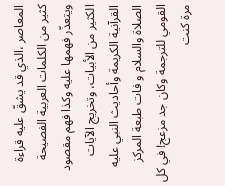المعاصر ،الذي قد يشقّ عليه قراءة كثير من الكلمات العربية الفصيحة ويتعذّر فهمها عليه وكذا فهم مقصود الكثير من الأبيات، وتخريج الآيات القرآنية الكريمة وأحاديث النبي عليه الصلاة والسلام و فات طبعة المركز القومي للترجمة وكان جد مزعج! في كل مرة كنت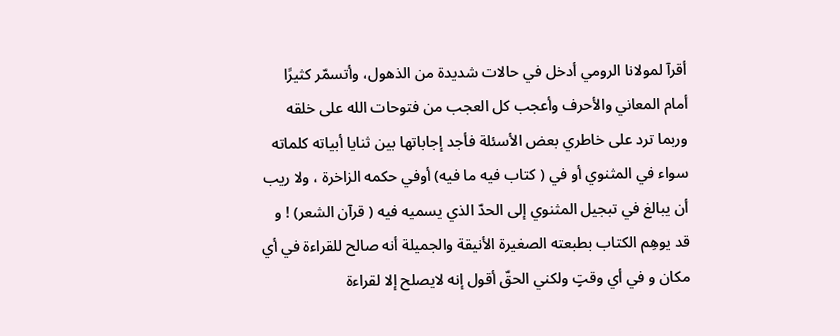أقرآ لمولانا الرومي أدخل في حالات شديدة من الذهول، وأتسمّر كثيرًا أمام المعاني والأحرف وأعجب كل العجب من فتوحات الله على خلقه وربما ترد على خاطري بعض الأسئلة فأجد إجاباتها بين ثنايا أبياته كلماته سواء في المثنوي أو في ( كتاب فيه ما فيه) أوفي حكمه الزاخرة ، ولا ريب أن يبالغ في تبجيل المثنوي إلى الحدّ الذي يسميه فيه ( قرآن الشعر) ! و قد يوهِم الكتاب بطبعته الصغيرة الأنيقة والجميلة أنه صالح للقراءة في أي مكان و في أي وقتٍ ولكني الحقّ أقول إنه لايصلح إلا لقراءة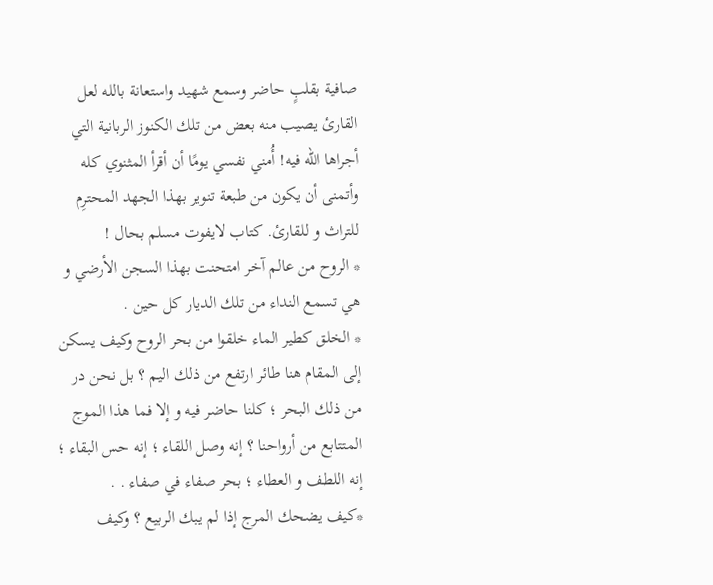صافية بقلبٍ حاضر وسمع شهيد واستعانة بالله لعل القارئ يصيب منه بعض من تلك الكنوز الربانية التي أجراها الله فيه! أُمني نفسي يومًا أن أقرأ المثنوي كله وأتمنى أن يكون من طبعة تنوير بهذا الجهد المحترِم للتراث و للقارئ. كتاب لايفوت مسلم بحال !
* الروح من عالم آخر امتحنت بهذا السجن الأرضي و هي تسمع النداء من تلك الديار كل حين .
* الخلق كطير الماء خلقوا من بحر الروح وكيف يسكن إلى المقام هنا طائر ارتفع من ذلك اليم ؟ بل نحن در من ذلك البحر ؛ كلنا حاضر فيه و إلا فما هذا الموج المتتابع من أرواحنا ؟ إنه وصل اللقاء ؛ إنه حس البقاء ؛ إنه اللطف و العطاء ؛ بحر صفاء في صفاء . .
*كيف يضحك المرج إذا لم يبك الربيع ؟ وكيف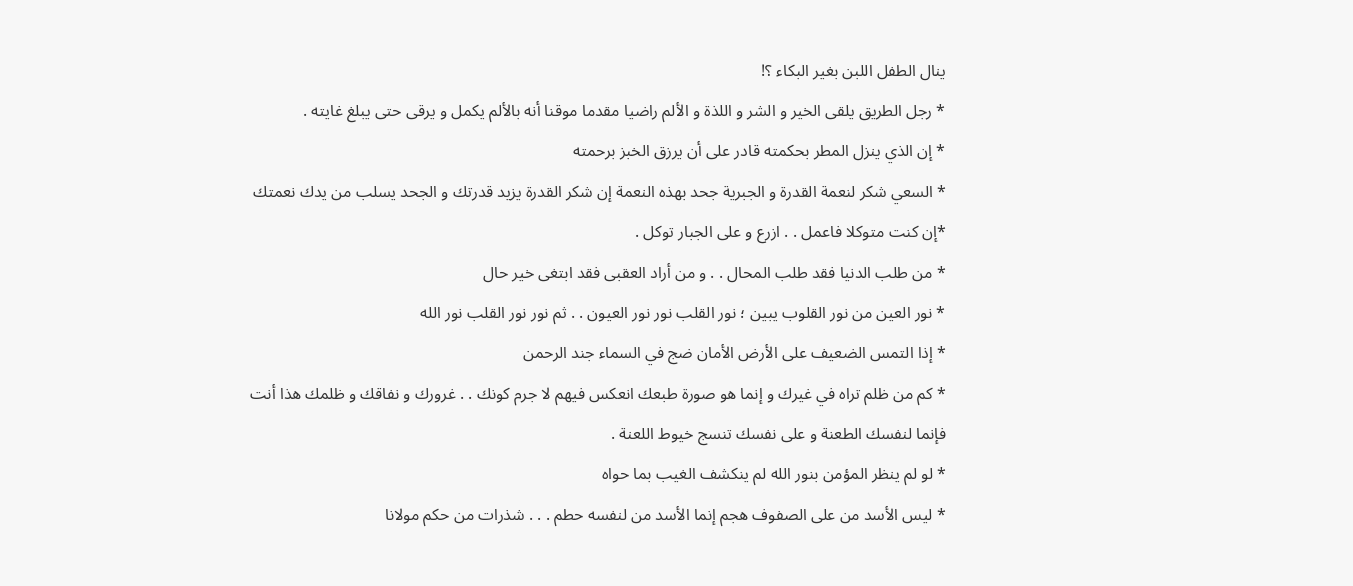ينال الطفل اللبن بغير البكاء ؟!
* رجل الطريق يلقى الخير و الشر و اللذة و الألم راضيا مقدما موقنا أنه بالألم يكمل و يرقى حتى يبلغ غايته .
* إن الذي ينزل المطر بحكمته قادر على أن يرزق الخبز برحمته
* السعي شكر لنعمة القدرة و الجبرية جحد بهذه النعمة إن شكر القدرة يزيد قدرتك و الجحد يسلب من يدك نعمتك
*إن كنت متوكلا فاعمل . . ازرع و على الجبار توكل .
* من طلب الدنيا فقد طلب المحال . . و من أراد العقبى فقد ابتغى خير حال
* نور العين من نور القلوب يبين ؛ نور القلب نور نور العيون . . ثم نور نور القلب نور الله
* إذا التمس الضعيف على الأرض الأمان ضج في السماء جند الرحمن
* كم من ظلم تراه في غيرك و إنما هو صورة طبعك انعكس فيهم لا جرم كونك . . غرورك و نفاقك و ظلمك هذا أنت فإنما لنفسك الطعنة و على نفسك تنسج خيوط اللعنة .
* لو لم ينظر المؤمن بنور الله لم ينكشف الغيب بما حواه
* ليس الأسد من على الصفوف هجم إنما الأسد من لنفسه حطم . . . شذرات من حكم مولانا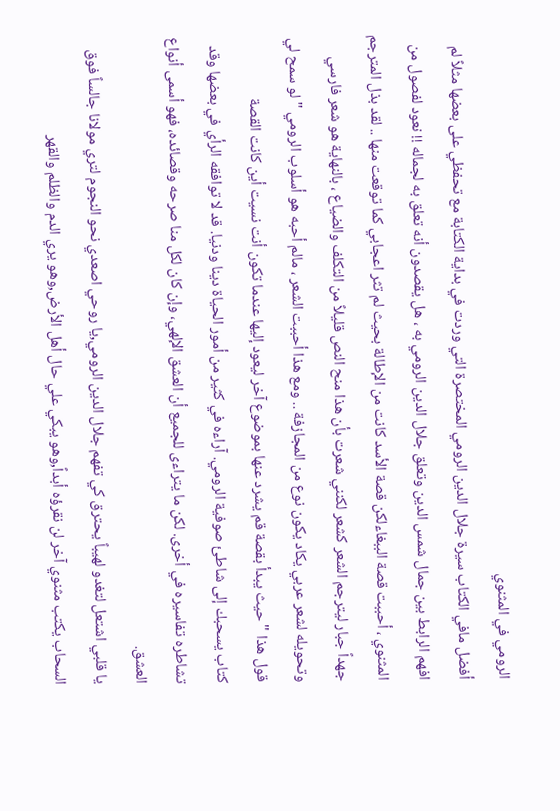الرومي في المثنوي
أفضل مافي الكتاب سيرة جلال الدين الرومي المختصرة التي وردت في بداية الكتابة مع تحفظي على بعضها مثلاً لم افهم الرابط بين جمال شمس الدين وتعلق جلال الدين الرومي به ، هل يقصدون أنه تعلق به لجماله !! نعود لفصول من المثنوي ، أحببت قصة الببغاءلكن قصة الأسد كانت من الإطالة بحيث لم تثر اعجابي كما توقعت منها .. لقد بذل المترجم جهداً جبار ليترجم الشعر كشعر لكنني شعرت بأن هذا منح النص قليلاً من التكلف والضياع ، بالنهاية هو شعر فارسي وتحويله لشعر عربي يكاد يكون نوع من المجازفة .. ومع هذا أحببت الشعر ، مالم أحبه هو أسلوب الرومي " لو سمح لي قول هذا " حيث يبدأ بقصة قم يشرد عنها بموضوع آخر ليعود إليها عندما تكون أنت نسيت أين كانت القصة
كتاب يسحبك إلى شاطئ صوفية الرومي. آراءه في كثير من أمور الحياة دينا ودنيا. قد لا توافقه الرأي في بعضها وقد تشاطره تفاسيره في أخرى. لكن ما يتراءى للجميع أن العشق الإلهي، وإن كان لكل منا صرحه وقصائده، فهو أسمى أنواع العشق.
يا قلبي اشتعل لتغدو لهيباً يحترق كي تفهم جلال الدين الرومي,يا روحي اصعدي نحو النجوم لتري مولانا جالساً فوق السحاب يكتب مثنوي آخر لن نقرؤه أبداً,وهو يبكي علي حال أهل الأرض,وهو يري الدم والظلم والقهر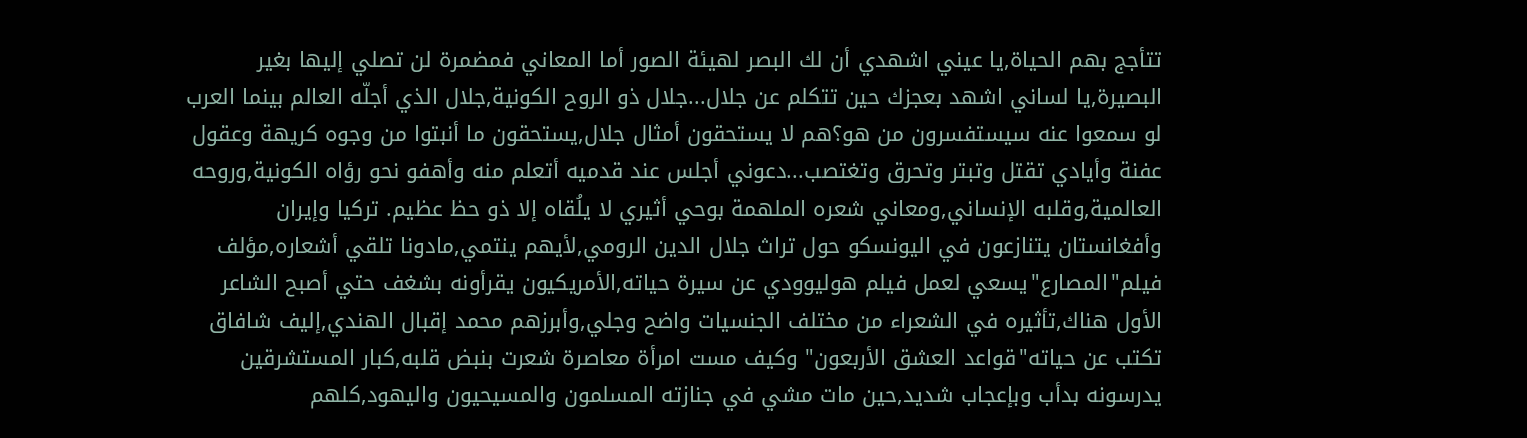تتأجج بهم الحياة,يا عيني اشهدي أن لك البصر لهيئة الصور أما المعاني فمضمرة لن تصلي إليها بغير البصيرة,يا لساني اشهد بعجزك حين تتكلم عن جلال...جلال ذو الروح الكونية,جلال الذي أجلّه العالم بينما العرب لو سمعوا عنه سيستفسرون من هو؟هم لا يستحقون أمثال جلال,يستحقون ما أنبتوا من وجوه كريهة وعقول عفنة وأيادي تقتل وتبتر وتحرق وتغتصب...دعوني أجلس عند قدميه أتعلم منه وأهفو نحو رؤاه الكونية,وروحه العالمية,وقلبه الإنساني,ومعاني شعره الملهمة بوحي أثيري لا يلُقاه إلا ذو حظ عظيم. تركيا وإيران وأفغانستان يتنازعون في اليونسكو حول تراث جلال الدين الرومي,لأيهم ينتمي,مادونا تلقي أشعاره,مؤلف فيلم"المصارع"يسعي لعمل فيلم هوليوودي عن سيرة حياته,الأمريكيون يقرأونه بشغف حتي أصبح الشاعر الأول هناك,تأثيره في الشعراء من مختلف الجنسيات واضح وجلي,وأبرزهم محمد إقبال الهندي,إليف شافاق تكتب عن حياته"قواعد العشق الأربعون" وكيف مست امرأة معاصرة شعرت بنبض قلبه,كبار المستشرقين يدرسونه بدأب وبإعجاب شديد,حين مات مشي في جنازته المسلمون والمسيحيون واليهود,كلهم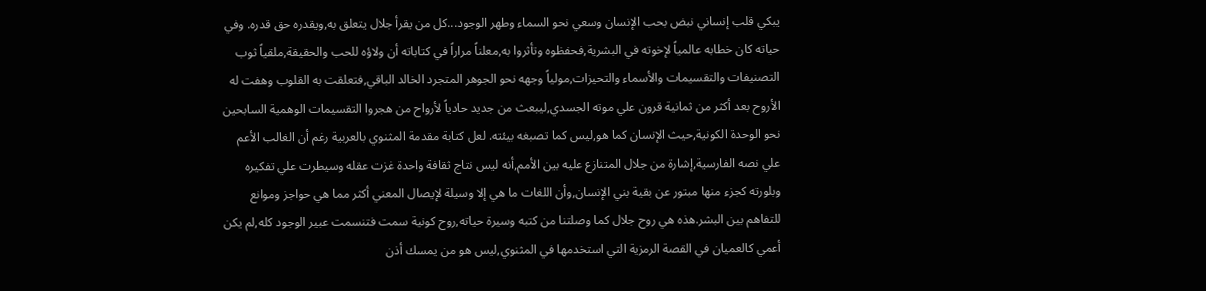يبكي قلب إنساني نبض بحب الإنسان وسعي نحو السماء وطهر الوجود...كل من يقرأ جلال يتعلق به,ويقدره حق قدره. وفي حياته كان خطابه عالمياً لإخوته في البشرية,فحفظوه وتأثروا به,معلناً مراراً في كتاباته أن ولاؤه للحب والحقيقة,ملقياً ثوب التصنيفات والتقسيمات والأسماء والتحيزات,مولياً وجهه نحو الجوهر المتجرد الخالد الباقي,فتعلقت به القلوب وهفت له الأروح بعد أكثر من ثمانية قرون علي موته الجسدي,ليبعث من جديد حادياً لأرواح من هجروا التقسيمات الوهمية السابحين نحو الوحدة الكونية,حيث الإنسان كما هو,ليس كما تصبغه بيئته. لعل كتابة مقدمة المثنوي بالعربية رغم أن الغالب الأعم علي نصه الفارسية,إشارة من جلال المتنازع عليه بين الأمم,أنه ليس نتاج ثقافة واحدة غزت عقله وسيطرت علي تفكيره وبلورته كجزء منها مبتور عن بقية بني الإنسان,وأن اللغات ما هي إلا وسيلة لإيصال المعني أكثر مما هي حواجز وموانع للتفاهم بين البشر.هذه هي روح جلال كما وصلتنا من كتبه وسيرة حياته,روح كونية سمت فتنسمت عبير الوجود كله,لم يكن أعمي كالعميان في القصة الرمزية التي استخدمها في المثنوي,ليس هو من يمسك أذن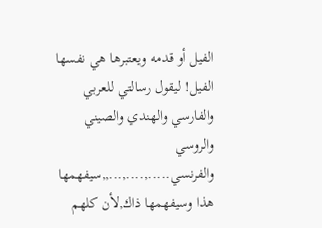الفيل أو قدمه ويعتبرها هي نفسها الفيل! ليقول رسالتي للعربي والفارسي والهندي والصيني والروسي والفرنسي.....,....,...,,سيفهمها هذا وسيفهمها ذاك,لأن كلهم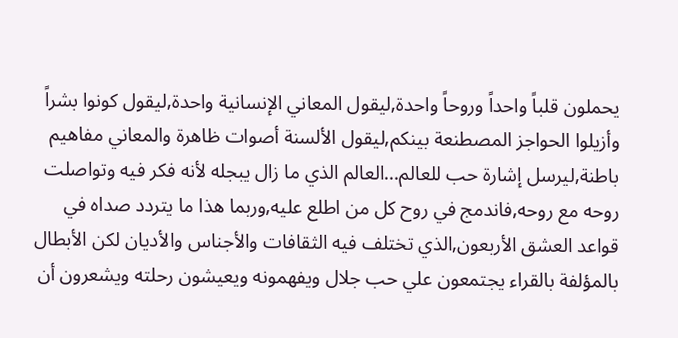يحملون قلباً واحداً وروحاً واحدة,ليقول المعاني الإنسانية واحدة,ليقول كونوا بشراً وأزيلوا الحواجز المصطنعة بينكم,ليقول الألسنة أصوات ظاهرة والمعاني مفاهيم باطنة,ليرسل إشارة حب للعالم...العالم الذي ما زال يبجله لأنه فكر فيه وتواصلت روحه مع روحه,فاندمج في روح كل من اطلع عليه,وربما هذا ما يتردد صداه في قواعد العشق الأربعون,الذي تختلف فيه الثقافات والأجناس والأديان لكن الأبطال بالمؤلفة بالقراء يجتمعون علي حب جلال ويفهمونه ويعيشون رحلته ويشعرون أن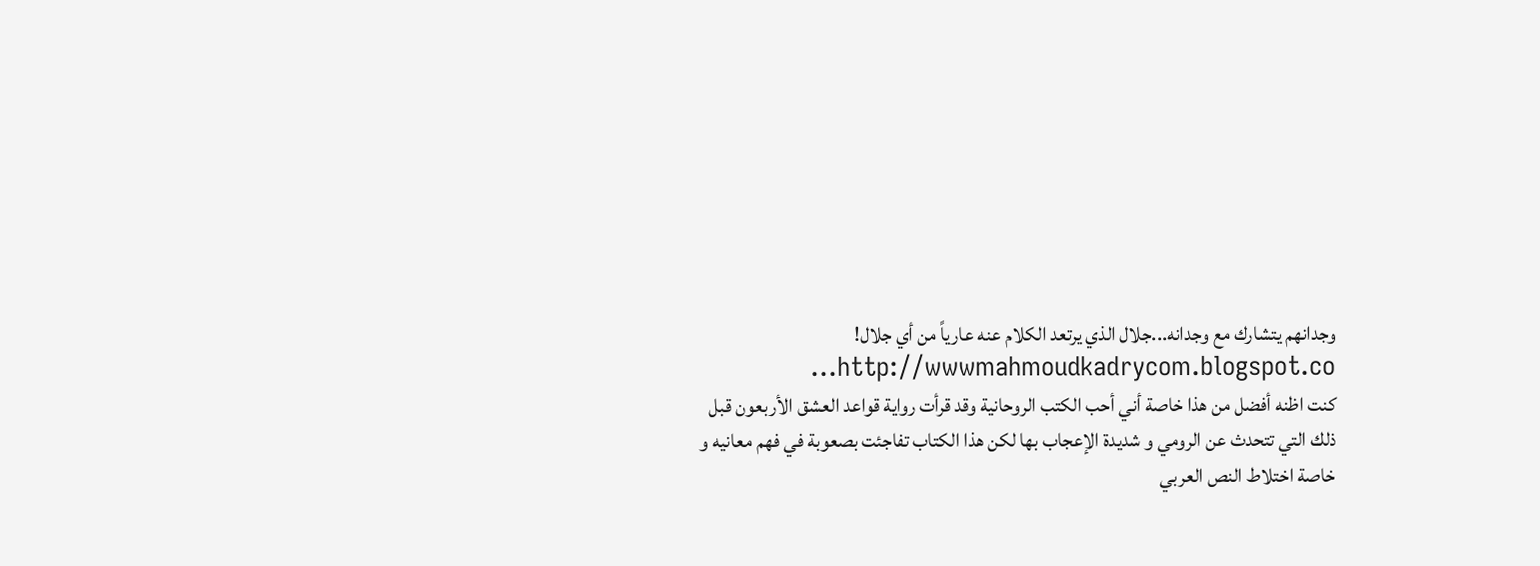وجدانهم يتشارك مع وجدانه...جلال الذي يرتعد الكلام عنه عارياً من أي جلال! http://wwwmahmoudkadrycom.blogspot.co...
كنت اظنه أفضل من هذا خاصة أني أحب الكتب الروحانية وقد قرأت رواية قواعد العشق الأربعون قبل ذلك التي تتحدث عن الرومي و شديدة الإعجاب بها لكن هذا الكتاب تفاجئت بصعوبة في فهم معانيه و خاصة اختلاط النص العربي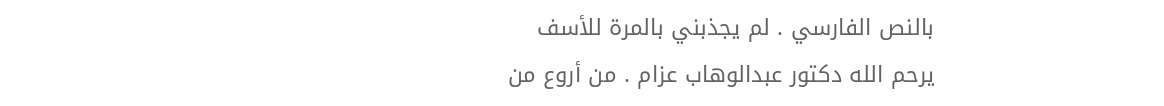بالنص الفارسي . لم يجذبني بالمرة للأسف
يرحم الله دكتور عبدالوهاب عزام . من أروع من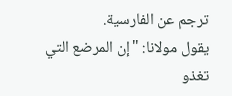ترجم عن الفارسية.
يقول مولانا: "إن المرضع التي تغذو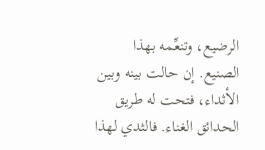الرضيع، وتنعِّمه بهذا الصنيع. إن حالت بينه وبين الأثداء، فتحت له طريق الحدائق الغناء. فالثدي لهذا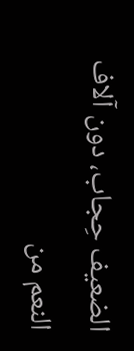الضعيف حِجاب، دون آلاف النعم من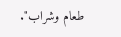طعام وشراب".